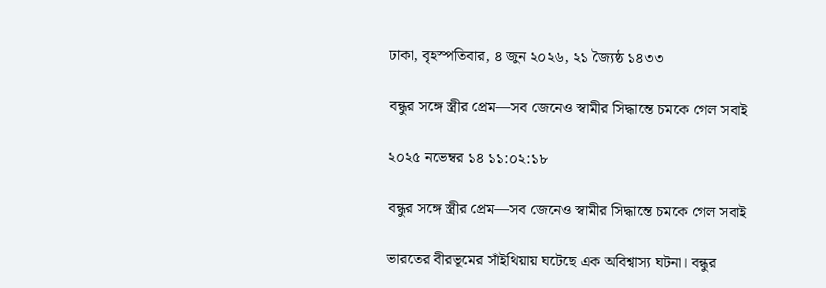ঢাকা, বৃহস্পতিবার, ৪ জুন ২০২৬, ২১ জ্যৈষ্ঠ ১৪৩৩

বন্ধুর সঙ্গে স্ত্রীর প্রেম—সব জেনেও স্বামীর সিদ্ধান্তে চমকে গেল সবাই

২০২৫ নভেম্বর ১৪ ১১:০২:১৮

বন্ধুর সঙ্গে স্ত্রীর প্রেম—সব জেনেও স্বামীর সিদ্ধান্তে চমকে গেল সবাই

ভারতের বীরভূমের সাঁইথিয়ায় ঘটেছে এক অবিশ্বাস্য ঘটনা। বন্ধুর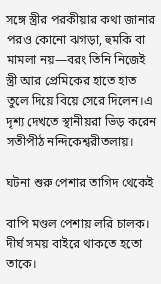সঙ্গে স্ত্রীর পরকীয়ার কথা জানার পরও কোনো ঝগড়া, হুমকি বা মামলা নয়—বরং তিনি নিজেই স্ত্রী আর প্রেমিকের হাতে হাত তুলে দিয়ে বিয়ে সেরে দিলেন।এ দৃশ্য দেখতে স্থানীয়রা ভিড় করেন সতীপীঠ নন্দিকেশ্বরীতলায়।

ঘটনা শুরু পেশার তাগিদ থেকেই

বাপি মণ্ডল পেশায় লরি চালক। দীর্ঘ সময় বাইরে থাকতে হতো তাকে।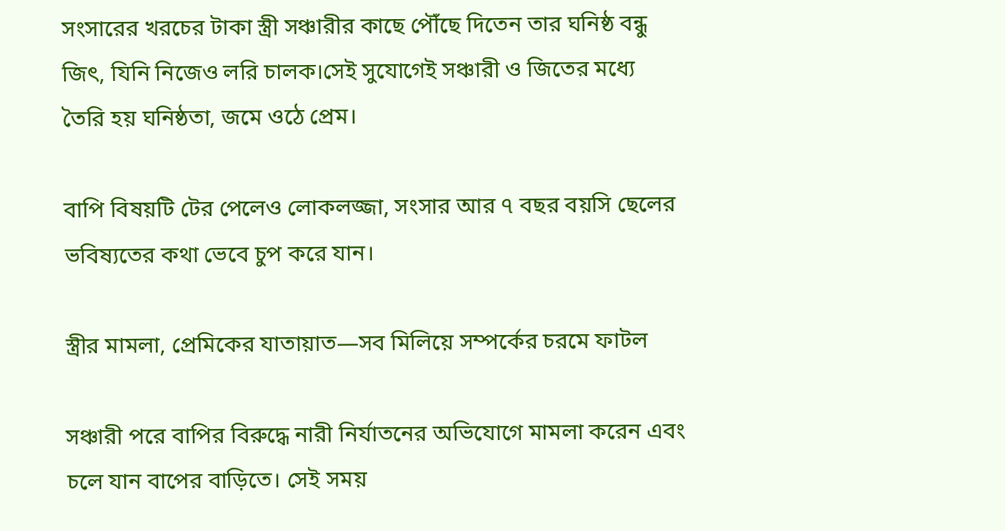সংসারের খরচের টাকা স্ত্রী সঞ্চারীর কাছে পৌঁছে দিতেন তার ঘনিষ্ঠ বন্ধু জিৎ, যিনি নিজেও লরি চালক।সেই সুযোগেই সঞ্চারী ও জিতের মধ্যে তৈরি হয় ঘনিষ্ঠতা, জমে ওঠে প্রেম।

বাপি বিষয়টি টের পেলেও লোকলজ্জা, সংসার আর ৭ বছর বয়সি ছেলের ভবিষ্যতের কথা ভেবে চুপ করে যান।

স্ত্রীর মামলা, প্রেমিকের যাতায়াত—সব মিলিয়ে সম্পর্কের চরমে ফাটল

সঞ্চারী পরে বাপির বিরুদ্ধে নারী নির্যাতনের অভিযোগে মামলা করেন এবং চলে যান বাপের বাড়িতে। সেই সময়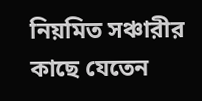নিয়মিত সঞ্চারীর কাছে যেতেন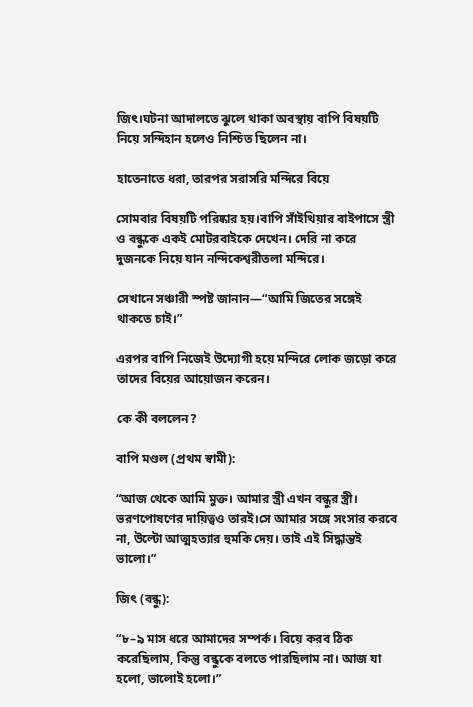জিৎ।ঘটনা আদালতে ঝুলে থাকা অবস্থায় বাপি বিষয়টি নিয়ে সন্দিহান হলেও নিশ্চিত ছিলেন না।

হাতেনাতে ধরা, তারপর সরাসরি মন্দিরে বিয়ে

সোমবার বিষয়টি পরিষ্কার হয়।বাপি সাঁইথিয়ার বাইপাসে স্ত্রী ও বন্ধুকে একই মোটরবাইকে দেখেন। দেরি না করে দুজনকে নিয়ে যান নন্দিকেশ্বরীতলা মন্দিরে।

সেখানে সঞ্চারী স্পষ্ট জানান—“আমি জিতের সঙ্গেই থাকতে চাই।”

এরপর বাপি নিজেই উদ্যোগী হয়ে মন্দিরে লোক জড়ো করে তাদের বিয়ের আয়োজন করেন।

কে কী বললেন?

বাপি মণ্ডল (প্রথম স্বামী):

“আজ থেকে আমি মুক্ত। আমার স্ত্রী এখন বন্ধুর স্ত্রী। ভরণপোষণের দায়িত্বও তারই।সে আমার সঙ্গে সংসার করবে না, উল্টো আত্মহত্যার হুমকি দেয়। তাই এই সিদ্ধান্তই ভালো।”

জিৎ (বন্ধু):

“৮–৯ মাস ধরে আমাদের সম্পর্ক। বিয়ে করব ঠিক করেছিলাম, কিন্তু বন্ধুকে বলতে পারছিলাম না। আজ যা হলো, ভালোই হলো।”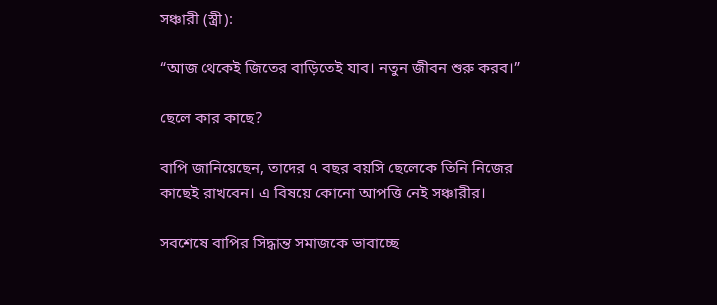সঞ্চারী (স্ত্রী):

“আজ থেকেই জিতের বাড়িতেই যাব। নতুন জীবন শুরু করব।”

ছেলে কার কাছে?

বাপি জানিয়েছেন, তাদের ৭ বছর বয়সি ছেলেকে তিনি নিজের কাছেই রাখবেন। এ বিষয়ে কোনো আপত্তি নেই সঞ্চারীর।

সবশেষে বাপির সিদ্ধান্ত সমাজকে ভাবাচ্ছে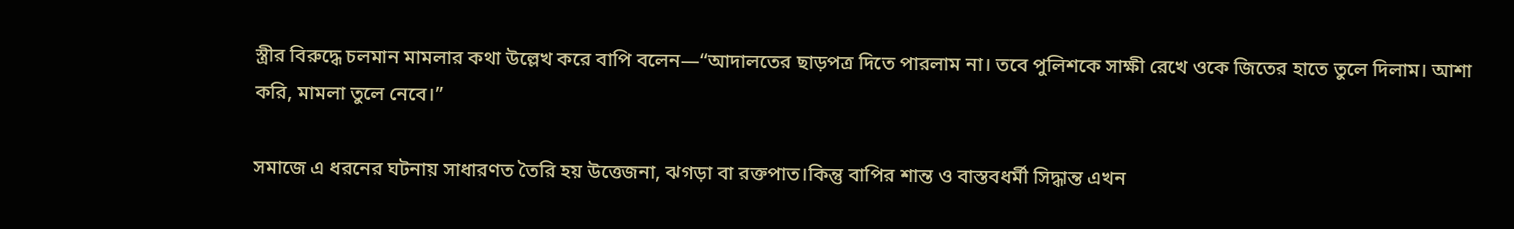স্ত্রীর বিরুদ্ধে চলমান মামলার কথা উল্লেখ করে বাপি বলেন—“আদালতের ছাড়পত্র দিতে পারলাম না। তবে পুলিশকে সাক্ষী রেখে ওকে জিতের হাতে তুলে দিলাম। আশা করি, মামলা তুলে নেবে।”

সমাজে এ ধরনের ঘটনায় সাধারণত তৈরি হয় উত্তেজনা, ঝগড়া বা রক্তপাত।কিন্তু বাপির শান্ত ও বাস্তবধর্মী সিদ্ধান্ত এখন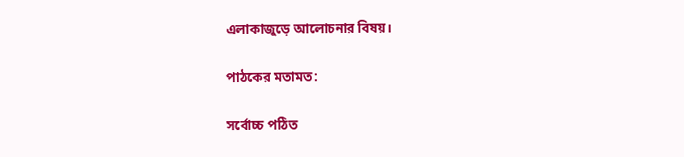এলাকাজুড়ে আলোচনার বিষয়।

পাঠকের মতামত:

সর্বোচ্চ পঠিত